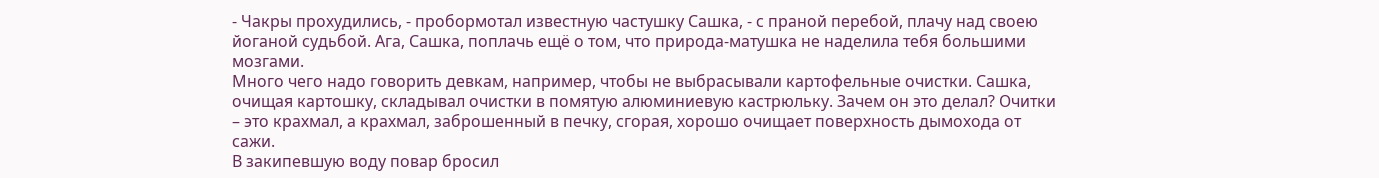- Чакры прохудились, - пробормотал известную частушку Сашка, - с праной перебой, плачу над своею йоганой судьбой. Ага, Сашка, поплачь ещё о том, что природа-матушка не наделила тебя большими мозгами.
Много чего надо говорить девкам, например, чтобы не выбрасывали картофельные очистки. Сашка, очищая картошку, складывал очистки в помятую алюминиевую кастрюльку. Зачем он это делал? Очитки – это крахмал, а крахмал, заброшенный в печку, сгорая, хорошо очищает поверхность дымохода от сажи.
В закипевшую воду повар бросил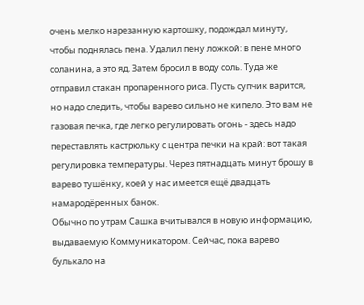очень мелко нарезанную картошку, подождал минуту, чтобы поднялась пена. Удалил пену ложкой: в пене много соланина, а это яд. Затем бросил в воду соль. Туда же отправил стакан пропаренного риса. Пусть супчик варится, но надо следить, чтобы варево сильно не кипело. Это вам не газовая печка, где легко регулировать огонь - здесь надо переставлять кастрюльку с центра печки на край: вот такая регулировка температуры. Через пятнадцать минут брошу в варево тушёнку, коей у нас имеется ещё двадцать намародёренных банок.
Обычно по утрам Сашка вчитывался в новую информацию, выдаваемую Коммуникатором. Сейчас, пока варево булькало на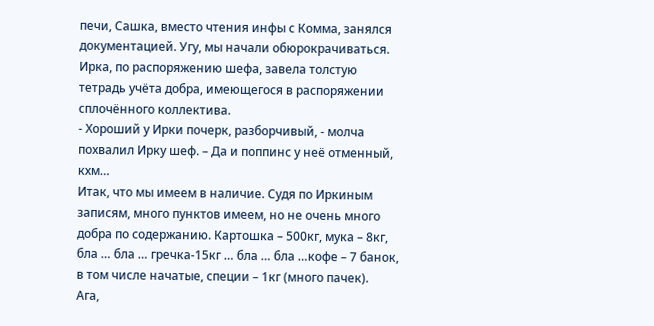печи, Сашка, вместо чтения инфы с Комма, занялся документацией. Угу, мы начали обюрокрачиваться. Ирка, по распоряжению шефа, завела толстую тетрадь учёта добра, имеющегося в распоряжении сплочённого коллектива.
- Хороший у Ирки почерк, разборчивый, - молча похвалил Ирку шеф. – Да и поппинс у неё отменный, кхм…
Итак, что мы имеем в наличие. Судя по Иркиным записям, много пунктов имеем, но не очень много добра по содержанию. Картошка – 500кг, мука – 8кг, бла … бла … гречка-15кг … бла … бла …кофе – 7 банок, в том числе начатые, специи – 1кг (много пачек).
Ага,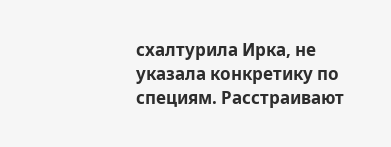схалтурила Ирка, не указала конкретику по специям. Расстраивают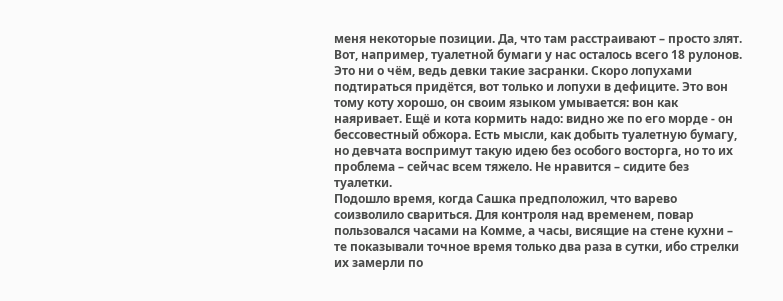меня некоторые позиции. Да, что там расстраивают – просто злят. Вот, например, туалетной бумаги у нас осталось всего 18 рулонов. Это ни о чём, ведь девки такие засранки. Скоро лопухами подтираться придётся, вот только и лопухи в дефиците. Это вон тому коту хорошо, он своим языком умывается: вон как наяривает. Ещё и кота кормить надо: видно же по его морде - он бессовестный обжора. Есть мысли, как добыть туалетную бумагу, но девчата воспримут такую идею без особого восторга, но то их проблема – сейчас всем тяжело. Не нравится – сидите без туалетки.
Подошло время, когда Сашка предположил, что варево соизволило свариться. Для контроля над временем, повар пользовался часами на Комме, а часы, висящие на стене кухни – те показывали точное время только два раза в сутки, ибо стрелки их замерли по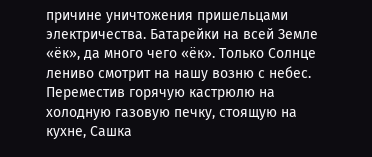причине уничтожения пришельцами электричества. Батарейки на всей Земле «ёк», да много чего «ёк». Только Солнце лениво смотрит на нашу возню с небес.
Переместив горячую кастрюлю на холодную газовую печку, стоящую на кухне, Сашка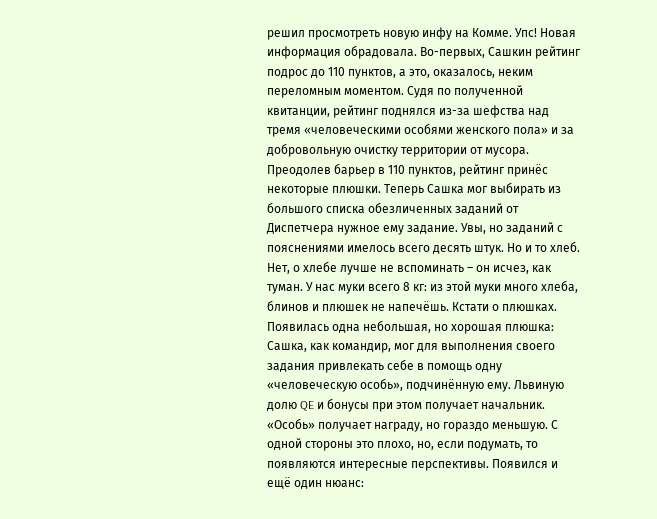решил просмотреть новую инфу на Комме. Упс! Новая информация обрадовала. Во-первых, Сашкин рейтинг подрос до 110 пунктов, а это, оказалось, неким переломным моментом. Судя по полученной квитанции, рейтинг поднялся из-за шефства над тремя «человеческими особями женского пола» и за добровольную очистку территории от мусора. Преодолев барьер в 110 пунктов, рейтинг принёс некоторые плюшки. Теперь Сашка мог выбирать из большого списка обезличенных заданий от Диспетчера нужное ему задание. Увы, но заданий с пояснениями имелось всего десять штук. Но и то хлеб. Нет, о хлебе лучше не вспоминать – он исчез, как туман. У нас муки всего 8 кг: из этой муки много хлеба, блинов и плюшек не напечёшь. Кстати о плюшках. Появилась одна небольшая, но хорошая плюшка: Сашка, как командир, мог для выполнения своего задания привлекать себе в помощь одну «человеческую особь», подчинённую ему. Львиную долю QE и бонусы при этом получает начальник. «Особь» получает награду, но гораздо меньшую. С одной стороны это плохо, но, если подумать, то появляются интересные перспективы. Появился и ещё один нюанс: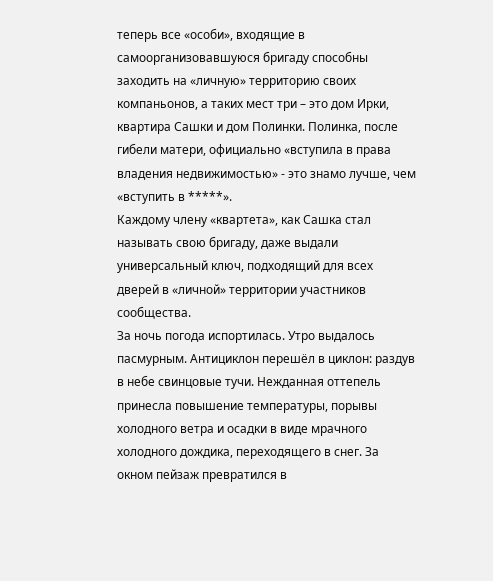теперь все «особи», входящие в самоорганизовавшуюся бригаду способны заходить на «личную» территорию своих компаньонов, а таких мест три – это дом Ирки, квартира Сашки и дом Полинки. Полинка, после гибели матери, официально «вступила в права владения недвижимостью» - это знамо лучше, чем «вступить в *****».
Каждому члену «квартета», как Сашка стал называть свою бригаду, даже выдали универсальный ключ, подходящий для всех дверей в «личной» территории участников сообщества.
За ночь погода испортилась. Утро выдалось пасмурным. Антициклон перешёл в циклон: раздув в небе свинцовые тучи. Нежданная оттепель принесла повышение температуры, порывы холодного ветра и осадки в виде мрачного холодного дождика, переходящего в снег. За окном пейзаж превратился в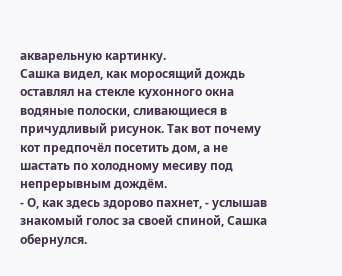акварельную картинку.
Сашка видел, как моросящий дождь оставлял на стекле кухонного окна водяные полоски, сливающиеся в причудливый рисунок. Так вот почему кот предпочёл посетить дом, а не шастать по холодному месиву под непрерывным дождём.
- О, как здесь здорово пахнет, - услышав знакомый голос за своей спиной, Сашка обернулся.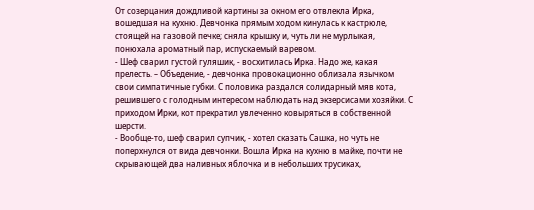От созерцания дождливой картины за окном его отвлекла Ирка, вошедшая на кухню. Девчонка прямым ходом кинулась к кастрюле, стоящей на газовой печке; сняла крышку и, чуть ли не мурлыкая, понюхала ароматный пар, испускаемый варевом.
- Шеф сварил густой гуляшик, - восхитилась Ирка. Надо же, какая прелесть. – Объедение, - девчонка провокационно облизала язычком свои симпатичные губки. С половика раздался солидарный мяв кота, решившего с голодным интересом наблюдать над экзерсисами хозяйки. С приходом Ирки, кот прекратил увлеченно ковыряться в собственной шерсти.
- Вообще-то, шеф сварил супчик, - хотел сказать Сашка, но чуть не поперхнулся от вида девчонки. Вошла Ирка на кухню в майке, почти не скрывающей два наливных яблочка и в небольших трусиках,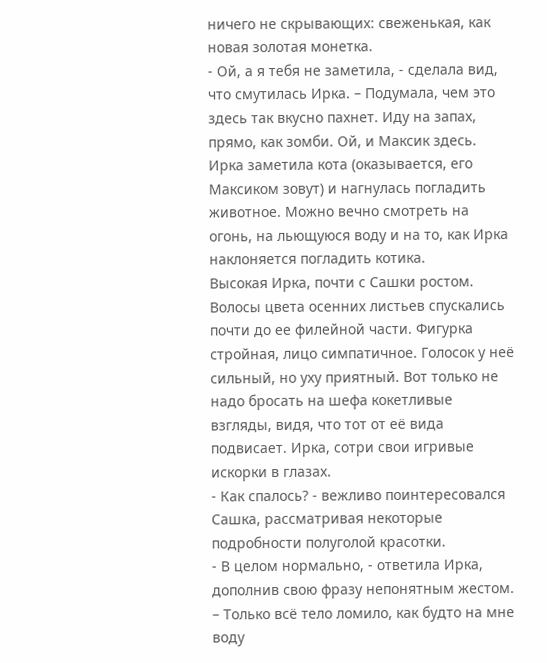ничего не скрывающих: свеженькая, как новая золотая монетка.
- Ой, а я тебя не заметила, - сделала вид, что смутилась Ирка. – Подумала, чем это здесь так вкусно пахнет. Иду на запах, прямо, как зомби. Ой, и Максик здесь.
Ирка заметила кота (оказывается, его Максиком зовут) и нагнулась погладить животное. Можно вечно смотреть на огонь, на льющуюся воду и на то, как Ирка наклоняется погладить котика.
Высокая Ирка, почти с Сашки ростом. Волосы цвета осенних листьев спускались почти до ее филейной части. Фигурка стройная, лицо симпатичное. Голосок у неё сильный, но уху приятный. Вот только не надо бросать на шефа кокетливые взгляды, видя, что тот от её вида подвисает. Ирка, сотри свои игривые искорки в глазах.
- Как спалось? - вежливо поинтересовался Сашка, рассматривая некоторые подробности полуголой красотки.
- В целом нормально, - ответила Ирка, дополнив свою фразу непонятным жестом. – Только всё тело ломило, как будто на мне воду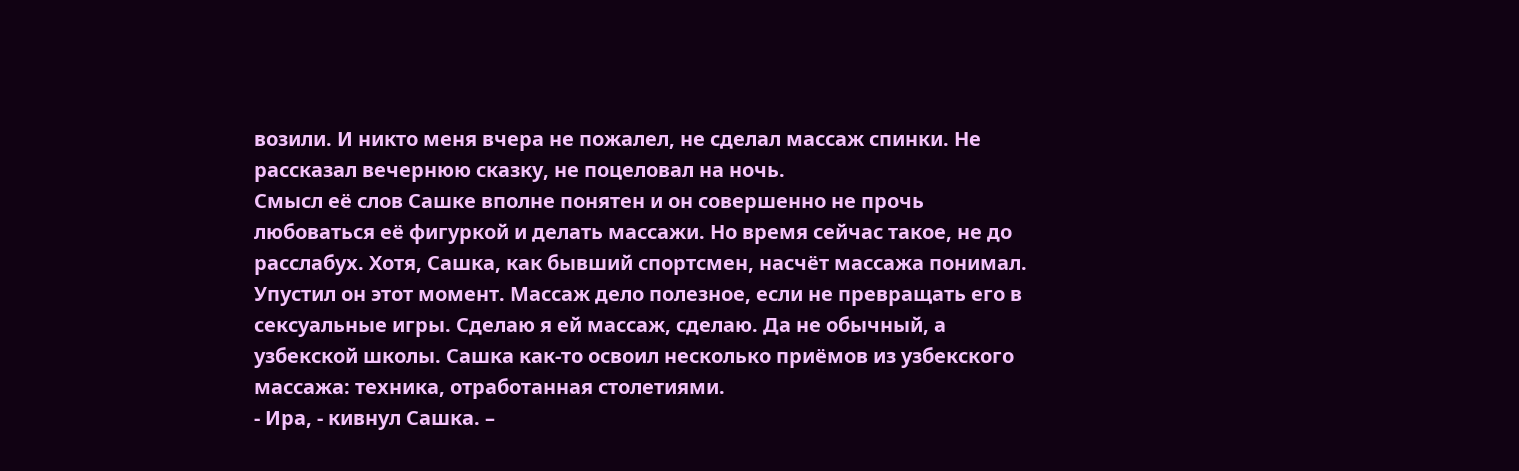возили. И никто меня вчера не пожалел, не сделал массаж спинки. Не рассказал вечернюю сказку, не поцеловал на ночь.
Смысл её слов Сашке вполне понятен и он совершенно не прочь любоваться её фигуркой и делать массажи. Но время сейчас такое, не до расслабух. Хотя, Сашка, как бывший спортсмен, насчёт массажа понимал. Упустил он этот момент. Массаж дело полезное, если не превращать его в сексуальные игры. Сделаю я ей массаж, сделаю. Да не обычный, а узбекской школы. Сашка как-то освоил несколько приёмов из узбекского массажа: техника, отработанная столетиями.
- Ира, - кивнул Сашка. –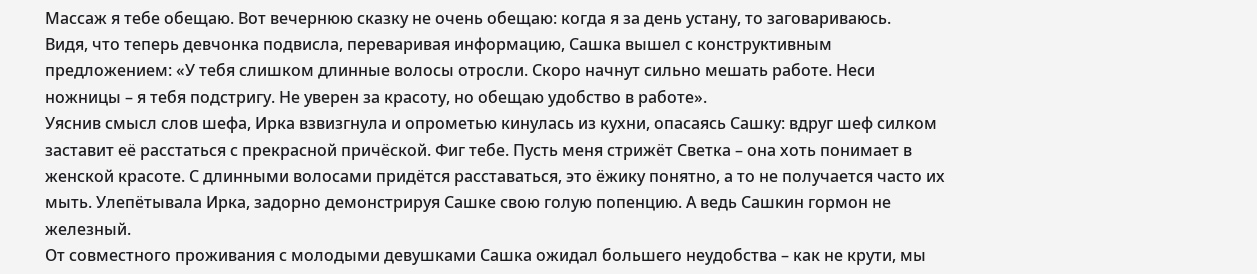Массаж я тебе обещаю. Вот вечернюю сказку не очень обещаю: когда я за день устану, то заговариваюсь.
Видя, что теперь девчонка подвисла, переваривая информацию, Сашка вышел с конструктивным предложением: «У тебя слишком длинные волосы отросли. Скоро начнут сильно мешать работе. Неси ножницы – я тебя подстригу. Не уверен за красоту, но обещаю удобство в работе».
Уяснив смысл слов шефа, Ирка взвизгнула и опрометью кинулась из кухни, опасаясь Сашку: вдруг шеф силком заставит её расстаться с прекрасной причёской. Фиг тебе. Пусть меня стрижёт Светка – она хоть понимает в женской красоте. С длинными волосами придётся расставаться, это ёжику понятно, а то не получается часто их мыть. Улепётывала Ирка, задорно демонстрируя Сашке свою голую попенцию. А ведь Сашкин гормон не железный.
От совместного проживания с молодыми девушками Сашка ожидал большего неудобства – как не крути, мы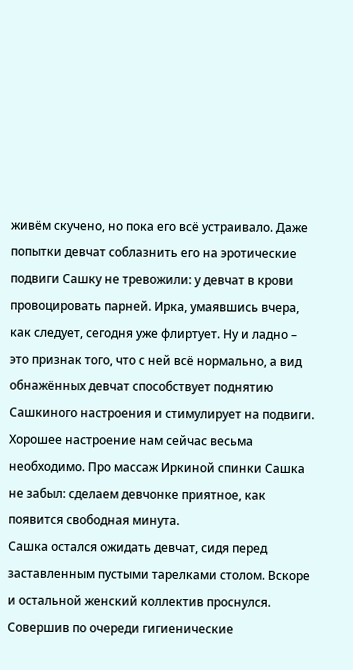живём скучено, но пока его всё устраивало. Даже попытки девчат соблазнить его на эротические подвиги Сашку не тревожили: у девчат в крови провоцировать парней. Ирка, умаявшись вчера, как следует, сегодня уже флиртует. Ну и ладно – это признак того, что с ней всё нормально, а вид обнажённых девчат способствует поднятию Сашкиного настроения и стимулирует на подвиги. Хорошее настроение нам сейчас весьма необходимо. Про массаж Иркиной спинки Сашка не забыл: сделаем девчонке приятное, как появится свободная минута.
Сашка остался ожидать девчат, сидя перед заставленным пустыми тарелками столом. Вскоре и остальной женский коллектив проснулся. Совершив по очереди гигиенические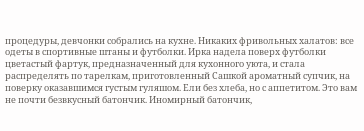процедуры, девчонки собрались на кухне. Никаких фривольных халатов: все одеты в спортивные штаны и футболки. Ирка надела поверх футболки цветастый фартук, предназначенный для кухонного уюта, и стала распределять по тарелкам, приготовленный Сашкой ароматный супчик, на поверку оказавшимся густым гуляшом. Ели без хлеба, но с аппетитом. Это вам не почти безвкусный батончик. Иномирный батончик,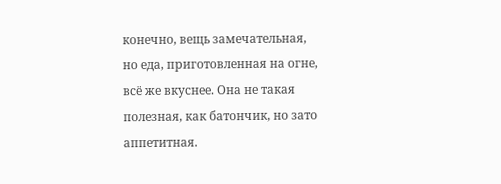конечно, вещь замечательная, но еда, приготовленная на огне, всё же вкуснее. Она не такая полезная, как батончик, но зато аппетитная.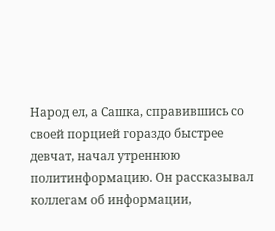Народ ел, а Сашка, справившись со своей порцией гораздо быстрее девчат, начал утреннюю политинформацию. Он рассказывал коллегам об информации,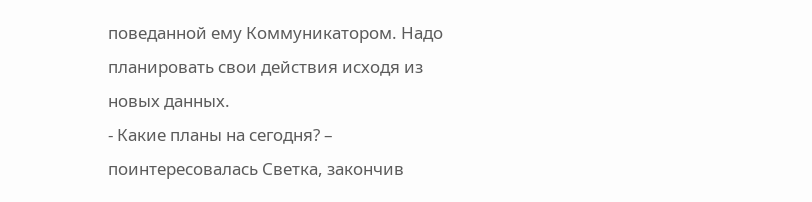поведанной ему Коммуникатором. Надо планировать свои действия исходя из новых данных.
- Какие планы на сегодня? – поинтересовалась Светка, закончив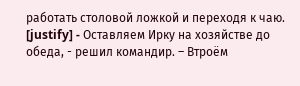работать столовой ложкой и переходя к чаю.
[justify] - Оставляем Ирку на хозяйстве до обеда, - решил командир. – Втроём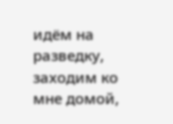идём на разведку, заходим ко мне домой,